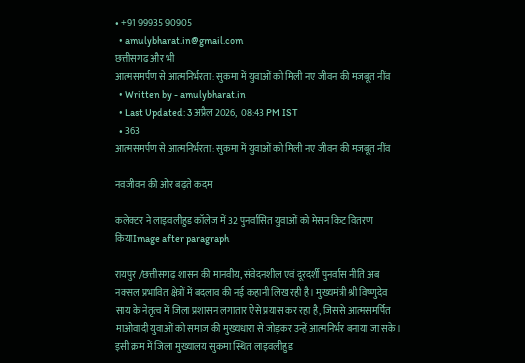• +91 99935 90905
  • amulybharat.in@gmail.com
छत्तीसगढ और भी
आत्मसमर्पण से आत्मनिर्भरता: सुकमा में युवाओं को मिली नए जीवन की मजबूत नींव
  • Written by - amulybharat.in
  • Last Updated: 3 अप्रैल 2026,  08:43 PM IST
  • 363
आत्मसमर्पण से आत्मनिर्भरता: सुकमा में युवाओं को मिली नए जीवन की मजबूत नींव

नवजीवन की ओर बढ़ते कदम

कलेक्टर ने लाइवलीहुड कॉलेज में 32 पुनर्वासित युवाओं को मेसन किट वितरण कियाImage after paragraph

रायपुर /छत्तीसगढ़ शासन की मानवीय, संवेदनशील एवं दूरदर्शी पुनर्वास नीति अब नक्सल प्रभावित क्षेत्रों में बदलाव की नई कहानी लिख रही है। मुख्यमंत्री श्री विष्णुदेव साय के नेतृत्व में जिला प्रशासन लगातार ऐसे प्रयास कर रहा है, जिससे आत्मसमर्पित माओवादी युवाओं को समाज की मुख्यधारा से जोड़कर उन्हें आत्मनिर्भर बनाया जा सके। इसी क्रम में जिला मुख्यालय सुकमा स्थित लाइवलीहुड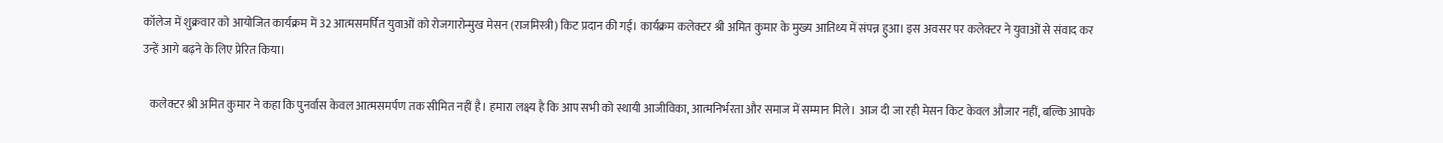कॉलेज में शुक्रवार को आयोजित कार्यक्रम में 32 आत्मसमर्पित युवाओं को रोजगारोन्मुख मेसन (राजमिस्त्री) किट प्रदान की गई। कार्यक्रम कलेक्टर श्री अमित कुमार के मुख्य आतिथ्य में संपन्न हुआ। इस अवसर पर कलेक्टर ने युवाओं से संवाद कर उन्हें आगे बढ़ने के लिए प्रेरित किया।

   कलेक्टर श्री अमित कुमार ने कहा कि पुनर्वास केवल आत्मसमर्पण तक सीमित नहीं है। हमारा लक्ष्य है कि आप सभी को स्थायी आजीविका, आत्मनिर्भरता और समाज में सम्मान मिले। आज दी जा रही मेसन किट केवल औजार नहीं, बल्कि आपके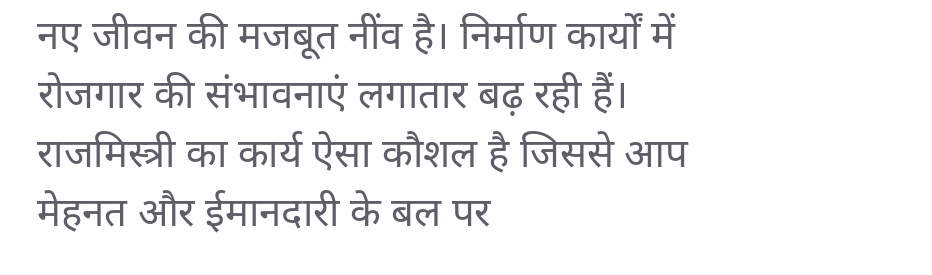नए जीवन की मजबूत नींव है। निर्माण कार्यों में रोजगार की संभावनाएं लगातार बढ़ रही हैं। राजमिस्त्री का कार्य ऐसा कौशल है जिससे आप मेहनत और ईमानदारी के बल पर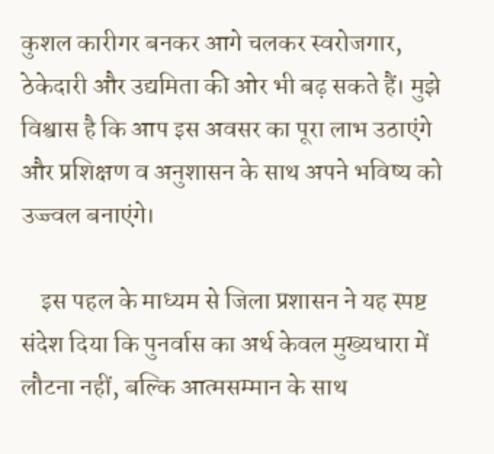कुशल कारीगर बनकर आगे चलकर स्वरोजगार, ठेकेदारी और उद्यमिता की ओर भी बढ़ सकते हैं। मुझे विश्वास है कि आप इस अवसर का पूरा लाभ उठाएंगे और प्रशिक्षण व अनुशासन के साथ अपने भविष्य को उज्ज्वल बनाएंगे।

    इस पहल के माध्यम से जिला प्रशासन ने यह स्पष्ट संदेश दिया कि पुनर्वास का अर्थ केवल मुख्यधारा में लौटना नहीं, बल्कि आत्मसम्मान के साथ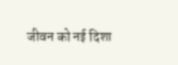जीवन को नई दिशा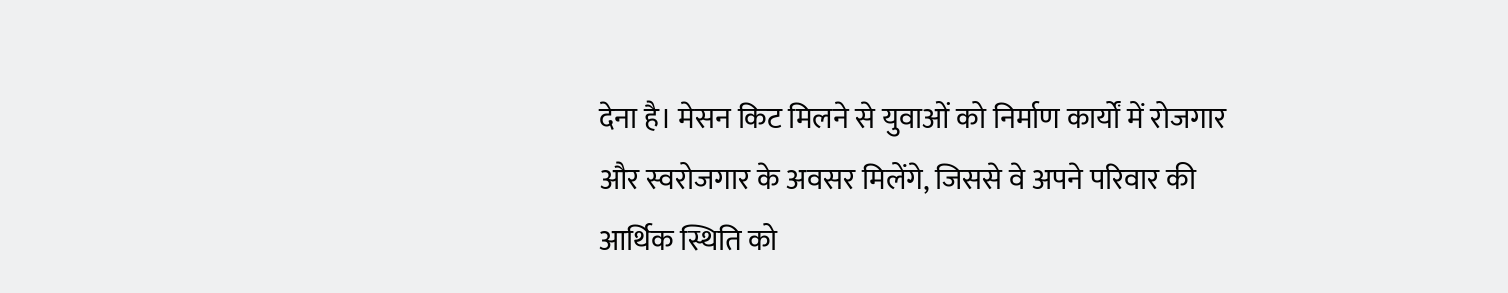देना है। मेसन किट मिलने से युवाओं को निर्माण कार्यों में रोजगार और स्वरोजगार के अवसर मिलेंगे, जिससे वे अपने परिवार की आर्थिक स्थिति को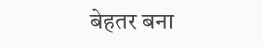बेहतर बना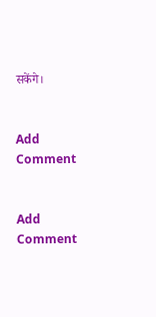सकेंगे।


Add Comment


Add Comment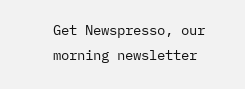Get Newspresso, our morning newsletter